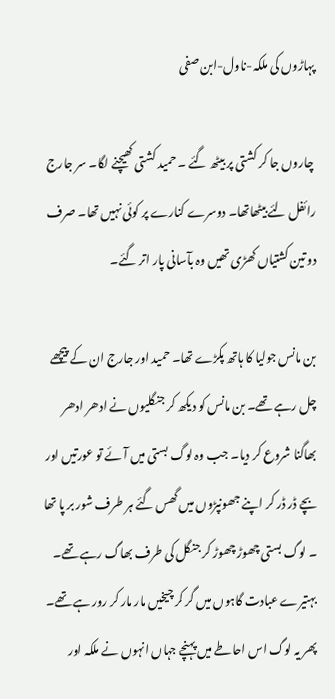پہاڑوں کی ملکہ-ناول-ابن صفی

 چاروں جا کر کشتی پر بیٹھ گئے ۔ حمید کشتی کھیچنے لگا۔ سر جارج رائفل لئے بیٹھاتھا۔ دوسرے کنارے پر کوئی نہیں تھا۔ صرف دو تین کشتیاں کھڑی تھیں وہ بآسانی پار اتر گئے۔

بن مانس جولیا کا ہاتھ پکڑے تھا۔ حمید اور جارج ان کے پیچھے چل رہے تھے۔ بن مانس کو دیکھ کر جنگلیوں نے ادھر ادھر بھاگنا شروع کر دیا۔ جب وہ لوگ بستی میں آئے تو عورتیں اور بچے ڈر ڈر کر اپنے جھونپڑوں میں گھس گئے ہر طرف شور بر پا تھا ۔ لوگ بستی چھوڑ چھوڑ کر جنگل کی طرف بھاگ رہے تھے۔ بہتیرے عبادت گاہوں میں گر کر چیخیں مار مار کر رور ہے تھے۔ پھر یہ لوگ اس احاطے میں پہنچے جہاں انہوں نے ملکہ اور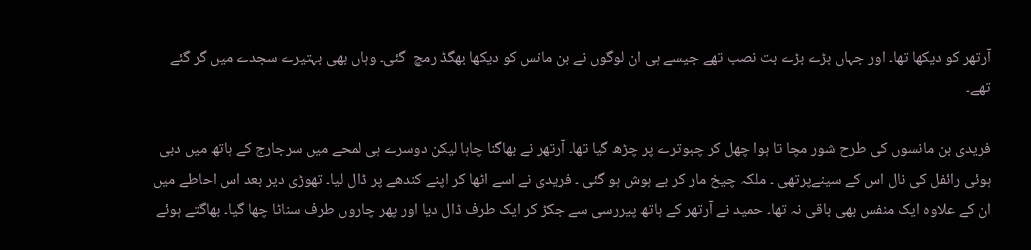آرتھر کو دیکھا تھا۔ اور جہاں بڑے بڑے بت نصب تھے جیسے ہی ان لوگوں نے بن مانس کو دیکھا بھگڈ رمچ  گئی۔ وہاں بھی بہتیرے سجدے میں گر گئے تھے۔

فریدی بن مانسوں کی طرح شور مچا تا ہوا چھل کر چبوترے پر چڑھ گیا تھا۔ آرتھر نے بھاگنا چاہا لیکن دوسرے ہی لمحے میں سرجارج کے ہاتھ میں دبی ہوئی رائفل کی نال اس کے سینےپرتھی ۔ ملکہ چیخ مار کر بے ہوش ہو گئی ۔ فریدی نے اسے اٹھا کر اپنے کندھے پر ڈال لیا۔ تھوڑی دیر بعد اس احاطے میں ان کے علاوہ ایک منفس بھی باقی نہ تھا۔ حمید نے آرتھر کے ہاتھ پیررسی سے جکڑ کر ایک طرف ڈال دیا اور پھر چاروں طرف سناٹا چھا گیا۔ بھاگتے ہوئے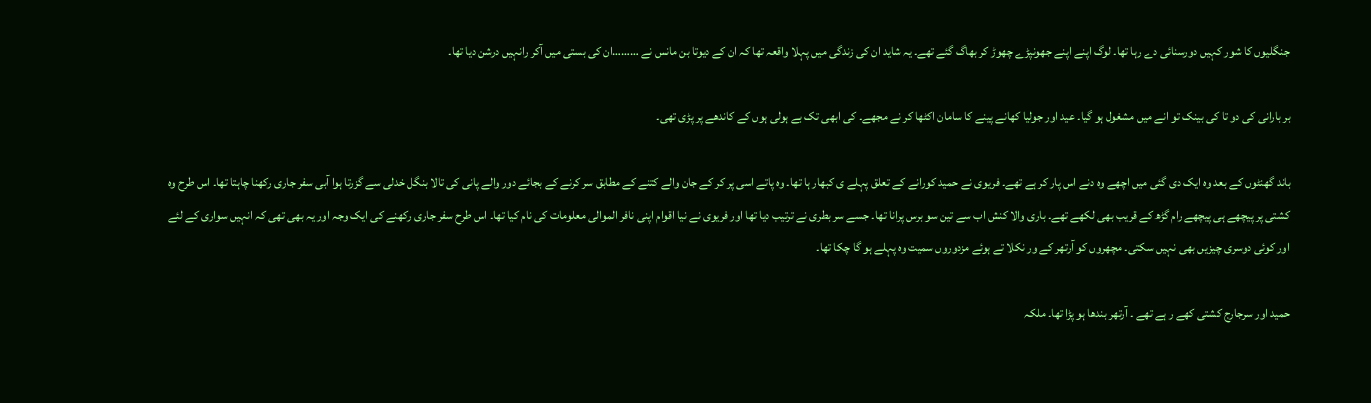جنگلیوں کا شور کہیں دورسنائی دے رہا تھا۔ لوگ اپنے اپنے جھونپڑے چھوڑ کر بھاگ گئے تھے۔ یہ شاید ان کی زندگی میں پہلا واقعہ تھا کہ ان کے دیوتا بن مانس نے ………ان کی بستی میں آکر رانہیں درشن دیا تھا۔

بر بارانی کی دو تا کی بینک تو انے میں مشغول ہو گیا۔ عید اور جولیا کھانے پینے کا سامان اکٹھا کر نے مجھے۔ کی ابھی تک بے ہولی ہوں کے کاندھے پر پڑی تھی۔

باند گھنٹوں کے بعد وہ ایک دی گئی میں اچھے وہ دنے اس پار کر ہے تھے۔ فریوی نے حمید کورانے کے تعلق پہلے ی کبھار ہا تھا۔ وہ پاتے اسی پر کر کے جان والے کتنے کے مطابق سر کرنے کے بجائے دور والے پانی کی تالا بنگل خدلی سے گزرتا ہوا آبی سفر جاری رکھنا چاہتا تھا۔ اس طرح وہ کشتی پر پیچھے ہی پیچھے رام گڑھ کے قریب بھی لکھے تھے۔ باری والا کنش اب سے تین سو برس پرانا تھا۔ جسے سر بطری نے ترتیب دیا تھا اور فریوی نے نیا اقوام اپنی نافر الموالی معلومات کی نام کیا تھا۔ اس طرح سفر جاری رکھنے کی ایک وجہ اور یہ بھی تھی کہ انہیں سواری کے لئے اور کوئی دوسری چیزیں بھی نہیں سکتی۔ مچھروں کو آرتھر کے ور نکلا تے ہوئے مزدوروں سمیت وہ پہلے ہو گا چکا تھا۔

حمید اور سرجارج کشتی کھے ر ہے تھے ۔ آرتھر بندھا ہو پڑا تھا۔ ملکہ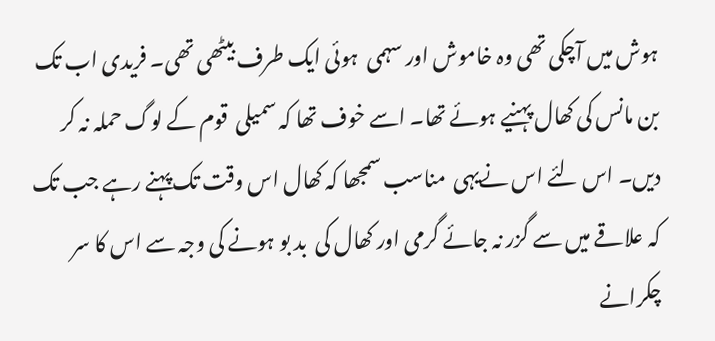ہوش میں آچکی تھی وہ خاموش اور سہمی  ہوئی ایک طرف بیٹھی تھی۔ فریدی اب تک بن مانس کی کھال پہنیے ہوئے تھا۔ اسے خوف تھا کہ سمیلی  قوم کے لوگ حملہ نہ کر دیں۔ اس لئے اس نےیہی  مناسب سمجھا کہ کھال اس وقت تک پہنے رہے جب تک کہ علاقے میں سے گزر نہ جائے گرمی اور کھال کی  بد بو ہونے کی وجہ سے اس کا سر چکرانے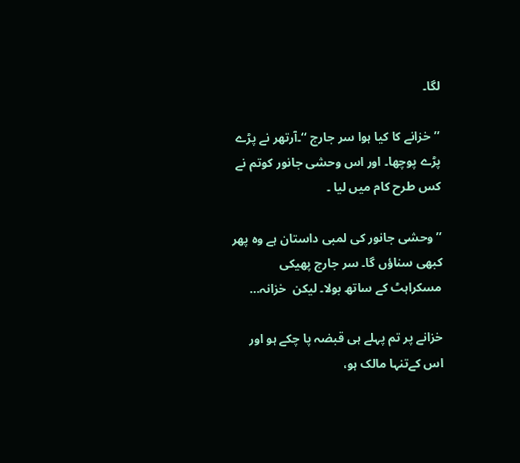لگا۔

’’خزانے کا کیا ہوا سر جارج ‘‘۔آرتھر نے پڑے پڑے پوچھا۔ اور اس وحشی جانور کوتم نے کس طرح کام میں لیا ۔

’’وحشی جانور کی لمبی داستان ہے وہ پھر کبھی سناؤں گا۔ سر جارج پھیکی مسکراہٹ کے ساتھ بولا۔ لیکن  خزانہ…

خزانے پر تم پہلے ہی قبضہ پا چکے ہو اور اس کےتنہا مالک ہو،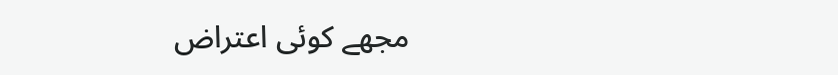مجھے کوئی اعتراض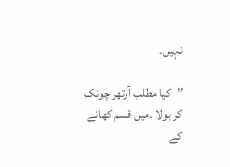نہیں۔

’’کیا مطلب آرتھر چونک کر بولا ۔میں قسم کھانے کے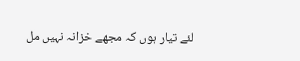لئے تیار ہوں کہ مجھے خزانہ نہیں مل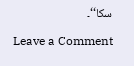سکا‘‘۔

Leave a Comment